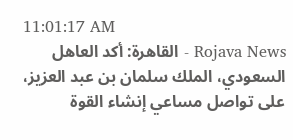11:01:17 AM
Rojava News - القاهرة: أكد العاهل السعودي، الملك سلمان بن عبد العزيز، على تواصل مساعي إنشاء القوة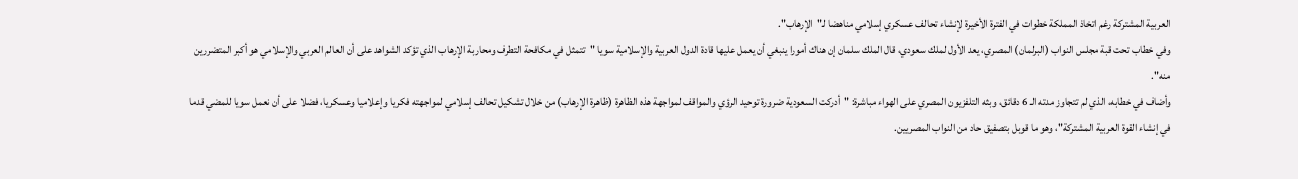العربية المشتركة رغم اتخاذ المملكة خطوات في الفترة الأخيرة لإنشاء تحالف عسكري إسلامي مناهضا لـ"الإرهاب".
وفي خطاب تحت قبة مجلس النواب (البرلمان) المصري، يعد الأول لملك سعودي، قال الملك سلمان إن هناك أمورا ينبغي أن يعمل عليها قادة الدول العربية والإسلامية سويا "تتمثل في مكافحة التطرف ومحاربة الإرهاب الذي تؤكد الشواهد على أن العالم العربي والإسلامي هو أكبر المتضررين منه".
وأضاف في خطابه، الذي لم تتجاوز مدته الـ 6 دقائق، وبثه التلفزيون المصري على الهواء مباشرة: "أدركت السعودية ضرورة توحيد الرؤي والمواقف لمواجهة هذه الظاهرة (ظاهرة الإرهاب) من خلال تشكيل تحالف إسلامي لمواجهته فكريا وإعلاميا وعسكريا، فضلا على أن نعمل سويا للمضي قدما في إنشاء القوة العربية المشتركة"، وهو ما قوبل بتصفيق حاد من النواب المصريين.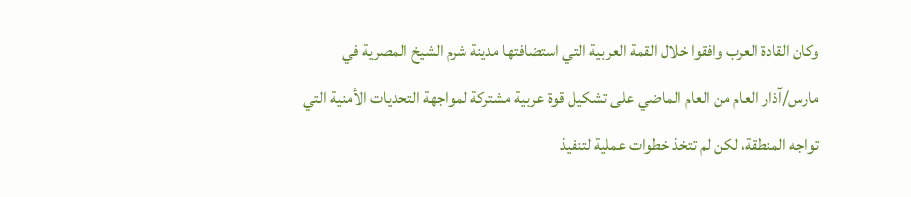وكان القادة العرب وافقوا خلال القمة العربية التي استضافتها مدينة شرم الشيخ المصرية في مارس/آذار العام من العام الماضي على تشكيل قوة عربية مشتركة لمواجهة التحديات الأمنية التي تواجه المنطقة، لكن لم تتخذ خطوات عملية لتنفيذ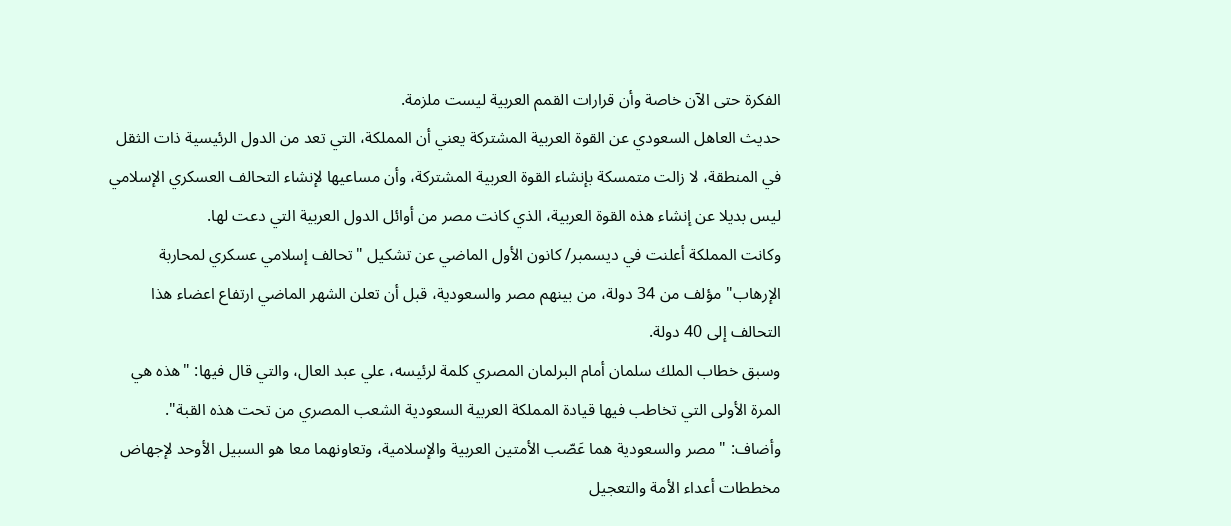الفكرة حتى الآن خاصة وأن قرارات القمم العربية ليست ملزمة.
حديث العاهل السعودي عن القوة العربية المشتركة يعني أن المملكة، التي تعد من الدول الرئيسية ذات الثقل في المنطقة، لا زالت متمسكة بإنشاء القوة العربية المشتركة، وأن مساعيها لإنشاء التحالف العسكري الإسلامي ليس بديلا عن إنشاء هذه القوة العربية، الذي كانت مصر من أوائل الدول العربية التي دعت لها.
وكانت المملكة أعلنت في ديسمبر/ كانون الأول الماضي عن تشكيل "تحالف إسلامي عسكري لمحاربة الإرهاب" مؤلف من 34 دولة، من بينهم مصر والسعودية، قبل أن تعلن الشهر الماضي ارتفاع اعضاء هذا التحالف إلى 40 دولة.
وسبق خطاب الملك سلمان أمام البرلمان المصري كلمة لرئيسه، علي عبد العال، والتي قال فيها: "هذه هي المرة الأولى التي تخاطب فيها قيادة المملكة العربية السعودية الشعب المصري من تحت هذه القبة".
وأضاف: "مصر والسعودية هما عَصّب الأمتين العربية والإسلامية، وتعاونهما معا هو السبيل الأوحد لإجهاض مخططات أعداء الأمة والتعجيل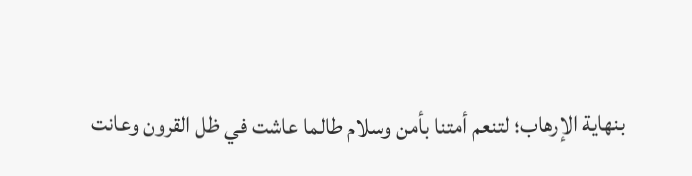بنهاية الإرهاب؛ لتنعم أمتنا بأمن وسلام طالما عاشت في ظل القرون وعانت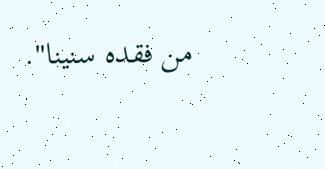من فقده سنينا".